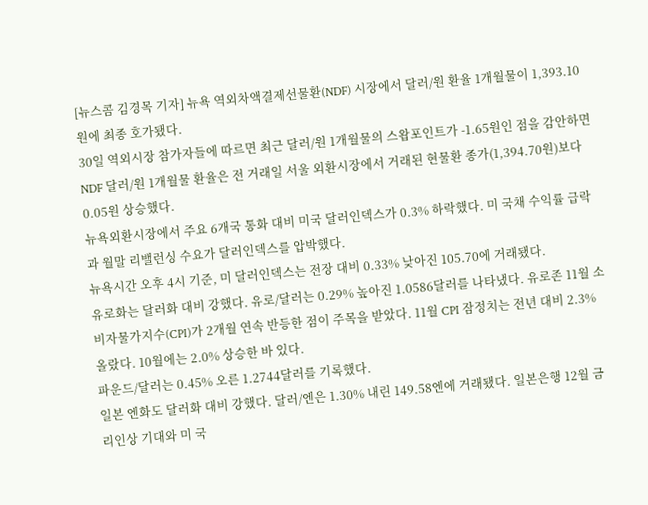[뉴스콤 김경목 기자] 뉴욕 역외차액결제선물환(NDF) 시장에서 달러/원 환율 1개월물이 1,393.10원에 최종 호가됐다.
30일 역외시장 참가자들에 따르면 최근 달러/원 1개월물의 스왑포인트가 -1.65원인 점을 감안하면 NDF 달러/원 1개월물 환율은 전 거래일 서울 외환시장에서 거래된 현물환 종가(1,394.70원)보다 0.05원 상승했다.
뉴욕외환시장에서 주요 6개국 통화 대비 미국 달러인덱스가 0.3% 하락했다. 미 국채 수익률 급락과 월말 리밸런싱 수요가 달러인덱스를 압박했다.
뉴욕시간 오후 4시 기준, 미 달러인덱스는 전장 대비 0.33% 낮아진 105.70에 거래됐다.
유로화는 달러화 대비 강했다. 유로/달러는 0.29% 높아진 1.0586달러를 나타냈다. 유로존 11월 소비자물가지수(CPI)가 2개월 연속 반등한 점이 주목을 받았다. 11월 CPI 잠정치는 전년 대비 2.3% 올랐다. 10월에는 2.0% 상승한 바 있다.
파운드/달러는 0.45% 오른 1.2744달러를 기록했다.
일본 엔화도 달러화 대비 강했다. 달러/엔은 1.30% 내린 149.58엔에 거래됐다. 일본은행 12월 금리인상 기대와 미 국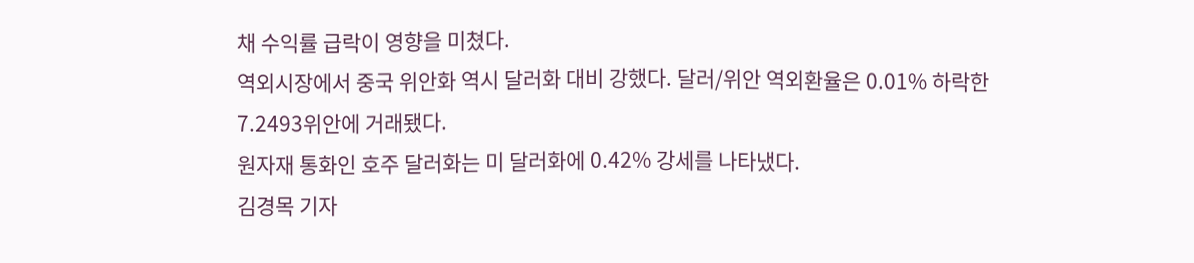채 수익률 급락이 영향을 미쳤다.
역외시장에서 중국 위안화 역시 달러화 대비 강했다. 달러/위안 역외환율은 0.01% 하락한 7.2493위안에 거래됐다.
원자재 통화인 호주 달러화는 미 달러화에 0.42% 강세를 나타냈다.
김경목 기자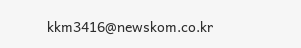kkm3416@newskom.co.kr